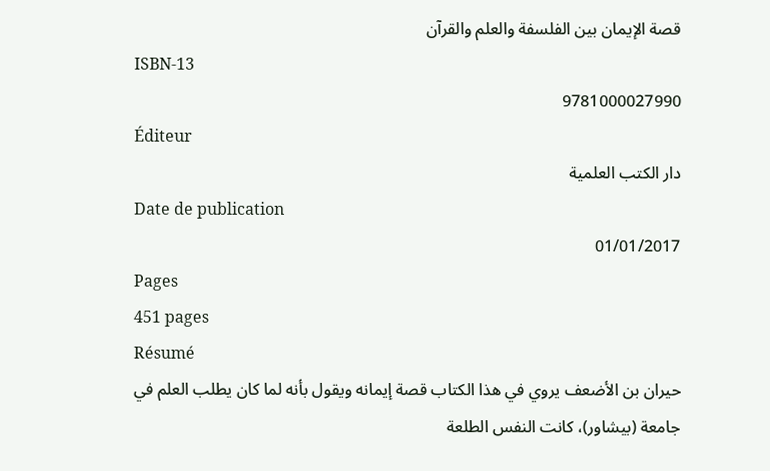قصة الإيمان بين الفلسفة والعلم والقرآن
ISBN-13
9781000027990
Éditeur
دار الكتب العلمية
Date de publication
01/01/2017
Pages
451 pages
Résumé
حيران بن الأضعف يروي في هذا الكتاب قصة إيمانه ويقول بأنه لما كان يطلب العلم في جامعة (بيشاور)، كانت النفس الطلعة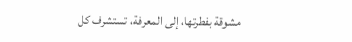مشوقة بفطرتها، إلى المعرفة، تستشرف كل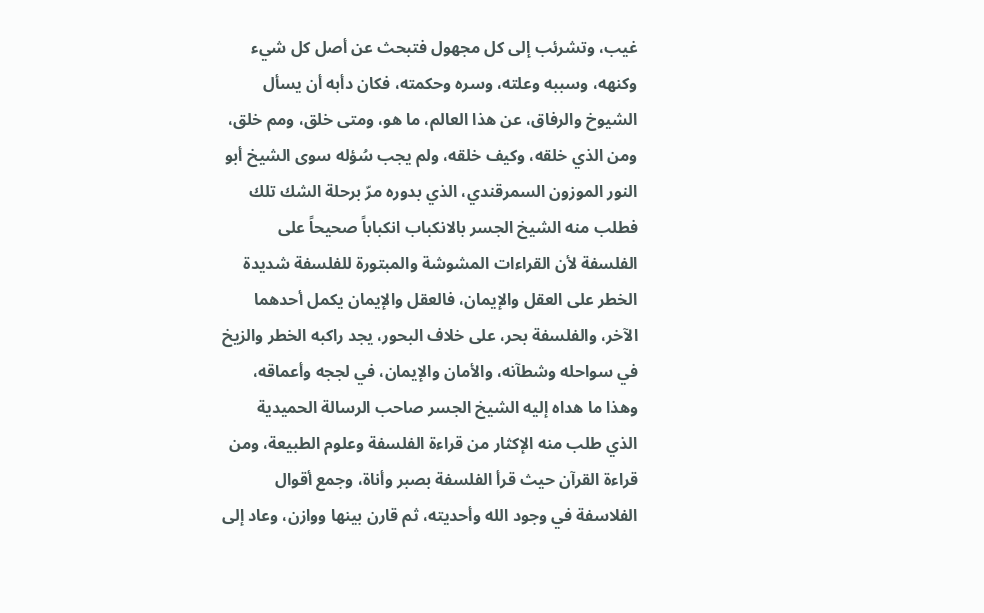غيب، وتشرئب إلى كل مجهول فتبحث عن أصل كل شيء وكنهه، وسببه وعلته، وسره وحكمته، فكان دأبه أن يسأل الشيوخ والرفاق، عن هذا العالم، ما هو، ومتى خلق، ومم خلق، ومن الذي خلقه، وكيف خلقه، ولم يجب سُؤله سوى الشيخ أبو النور الموزون السمرقندي، الذي بدوره مرّ برحلة الشك تلك فطلب منه الشيخ الجسر بالانكباب انكباباً صحيحاً على الفلسفة لأن القراءات المشوشة والمبتورة للفلسفة شديدة الخطر على العقل والإيمان، فالعقل والإيمان يكمل أحدهما الآخر، والفلسفة بحر، على خلاف البحور، يجد راكبه الخطر والزيخ في سواحله وشطآنه، والأمان والإيمان، في لججه وأعماقه، وهذا ما هداه إليه الشيخ الجسر صاحب الرسالة الحميدية الذي طلب منه الإكثار من قراءة الفلسفة وعلوم الطبيعة، ومن قراءة القرآن حيث قرأ الفلسفة بصبر وأناة، وجمع أقوال الفلاسفة في وجود الله وأحديته، ثم قارن بينها ووازن، وعاد إلى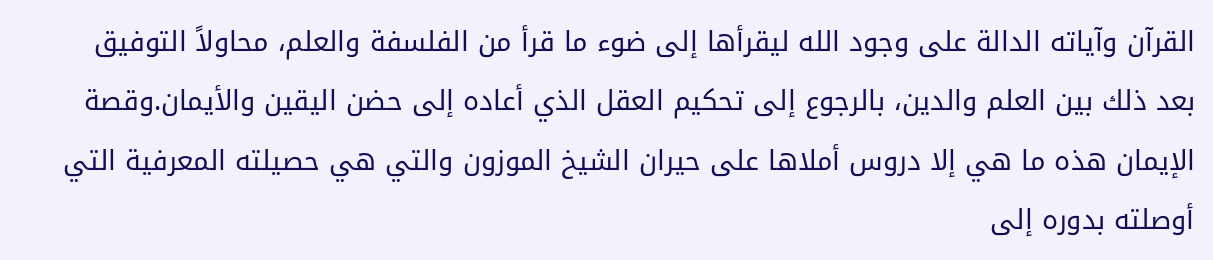القرآن وآياته الدالة على وجود الله ليقرأها إلى ضوء ما قرأ من الفلسفة والعلم، محاولاً التوفيق بعد ذلك بين العلم والدين، بالرجوع إلى تحكيم العقل الذي أعاده إلى حضن اليقين والأيمان.وقصة الإيمان هذه ما هي إلا دروس أملاها على حيران الشيخ الموزون والتي هي حصيلته المعرفية التي أوصلته بدوره إلى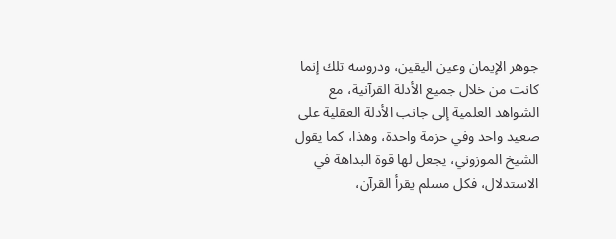جوهر الإيمان وعين اليقين، ودروسه تلك إنما كانت من خلال جميع الأدلة القرآنية، مع الشواهد العلمية إلى جانب الأدلة العقلية على صعيد واحد وفي حزمة واحدة، وهذا، كما يقول الشيخ الموزوني، يجعل لها قوة البداهة في الاستدلال، فكل مسلم يقرأ القرآن،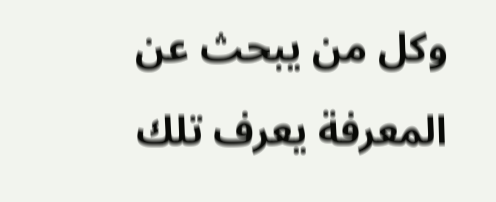وكل من يبحث عن المعرفة يعرف تلك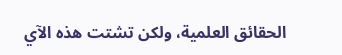الحقائق العلمية، ولكن تشتت هذه الآي